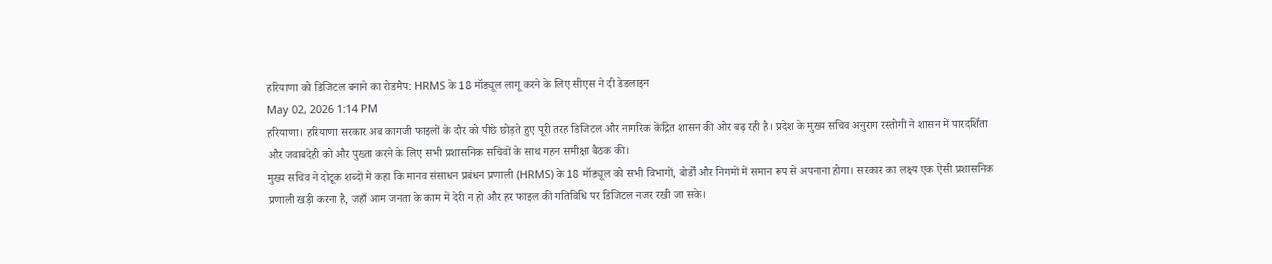हरियाणा को डिजिटल बनाने का रोडमैप: HRMS के 18 मॉड्यूल लागू करने के लिए सीएस ने दी डेडलाइन
May 02, 2026 1:14 PM
हरियाणा। हरियाणा सरकार अब कागजी फाइलों के दौर को पीछे छोड़ते हुए पूरी तरह डिजिटल और नागरिक केंद्रित शासन की ओर बढ़ रही है। प्रदेश के मुख्य सचिव अनुराग रस्तोगी ने शासन में पारदर्शिता और जवाबदेही को और पुख्ता करने के लिए सभी प्रशासनिक सचिवों के साथ गहन समीक्षा बैठक की।
मुख्य सचिव ने दोटूक शब्दों में कहा कि मानव संसाधन प्रबंधन प्रणाली (HRMS) के 18 मॉड्यूल को सभी विभागों, बोर्डों और निगमों में समान रूप से अपनाना होगा। सरकार का लक्ष्य एक ऐसी प्रशासनिक प्रणाली खड़ी करना है, जहाँ आम जनता के काम में देरी न हो और हर फाइल की गतिविधि पर डिजिटल नजर रखी जा सके।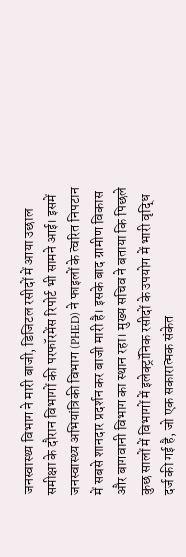जनस्वास्थ्य विभाग ने मारी बाजी, डिजिटल रसीदों में आया उछाल
समीक्षा के दौरान विभागों की परफॉरमेंस रिपोर्ट भी सामने आई। इसमें जनस्वास्थ्य अभियांत्रिकी विभाग (PHED) ने फाइलों के त्वरित निपटान में सबसे शानदार प्रदर्शन कर बाजी मारी है। इसके बाद ग्रामीण विकास और बागवानी विभाग का स्थान रहा। मुख्य सचिव ने बताया कि पिछले कुछ सालों में विभागों में इलेक्ट्रॉनिक रसीदों के उपयोग में भारी वृद्धि दर्ज की गई है, जो एक सकारात्मक संकेत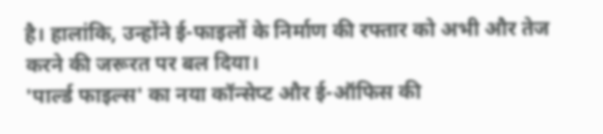है। हालांकि, उन्होंने ई-फाइलों के निर्माण की रफ्तार को अभी और तेज करने की जरूरत पर बल दिया।
'पार्ल्ड फाइल्स' का नया कॉन्सेप्ट और ई-ऑफिस की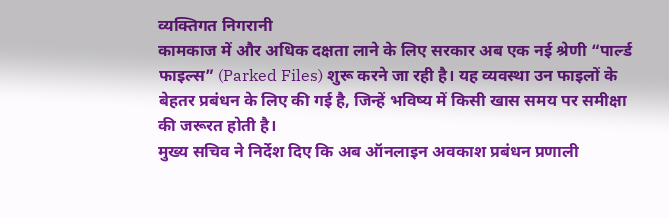व्यक्तिगत निगरानी
कामकाज में और अधिक दक्षता लाने के लिए सरकार अब एक नई श्रेणी “पार्ल्ड फाइल्स” (Parked Files) शुरू करने जा रही है। यह व्यवस्था उन फाइलों के बेहतर प्रबंधन के लिए की गई है, जिन्हें भविष्य में किसी खास समय पर समीक्षा की जरूरत होती है।
मुख्य सचिव ने निर्देश दिए कि अब ऑनलाइन अवकाश प्रबंधन प्रणाली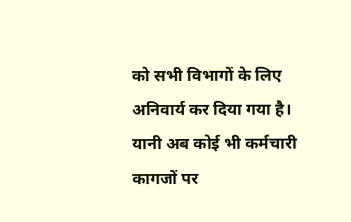को सभी विभागों के लिए अनिवार्य कर दिया गया है। यानी अब कोई भी कर्मचारी कागजों पर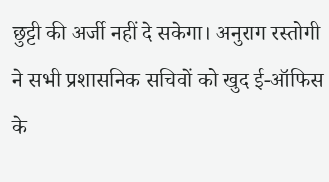छुट्टी की अर्जी नहीं दे सकेगा। अनुराग रस्तोगी ने सभी प्रशासनिक सचिवों को खुद ई-ऑफिस के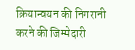क्रियान्वयन की निगरानी करने की जिम्मेदारी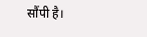सौंपी है।